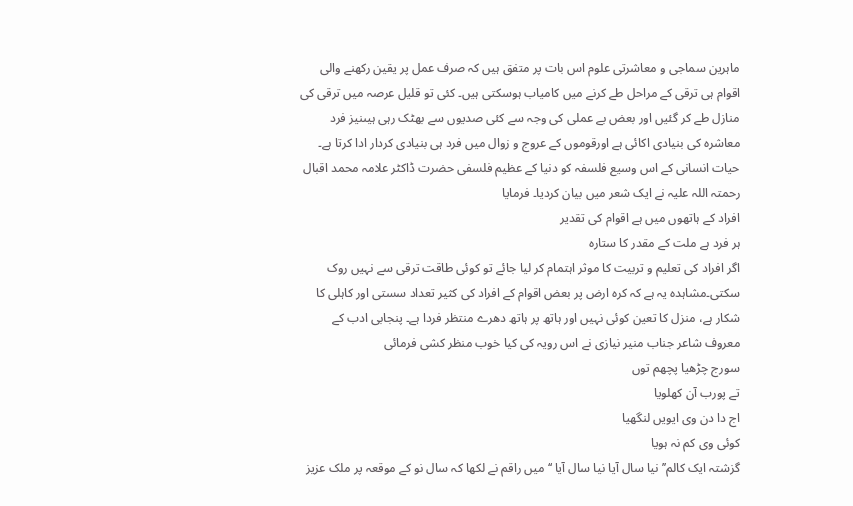ماہرین سماجی و معاشرتی علوم اس بات پر متفق ہیں کہ صرف عمل پر یقین رکھنے والی اقوام ہی ترقی کے مراحل طے کرنے میں کامیاب ہوسکتی ہیں۔ کئی تو قلیل عرصہ میں ترقی کی منازل طے کر گئیں اور بعض بے عملی کی وجہ سے کئی صدیوں سے بھٹک رہی ہیںنیز فرد معاشرہ کی بنیادی اکائی ہے اورقوموں کے عروج و زوال میں فرد ہی بنیادی کردار ادا کرتا ہے۔ حیات انسانی کے اس وسیع فلسفہ کو دنیا کے عظیم فلسفی حضرت ڈاکٹر علامہ محمد اقبال رحمتہ اللہ علیہ نے ایک شعر میں بیان کردیا۔ فرمایا
افراد کے ہاتھوں میں ہے اقوام کی تقدیر
ہر فرد ہے ملت کے مقدر کا ستارہ
اگر افراد کی تعلیم و تربیت کا موثر اہتمام کر لیا جائے تو کوئی طاقت ترقی سے نہیں روک سکتی۔مشاہدہ یہ ہے کہ کرہ ارض پر بعض اقوام کے افراد کی کثیر تعداد سستی اور کاہلی کا شکار ہے، منزل کا تعین کوئی نہیں اور ہاتھ پر ہاتھ دھرے منتظر فردا ہے۔ پنجابی ادب کے معروف شاعر جناب منیر نیازی نے اس رویہ کی کیا خوب منظر کشی فرمائی
سورج چڑھیا پچھم توں
تے پورب آن کھلویا
اج دا دن وی ایویں لنگھیا
کوئی وی کم نہ ہویا
گزشتہ ایک کالم’’ نیا سال آیا نیا سال آیا ‘‘ میں راقم نے لکھا کہ سال نو کے موقعہ پر ملک عزیز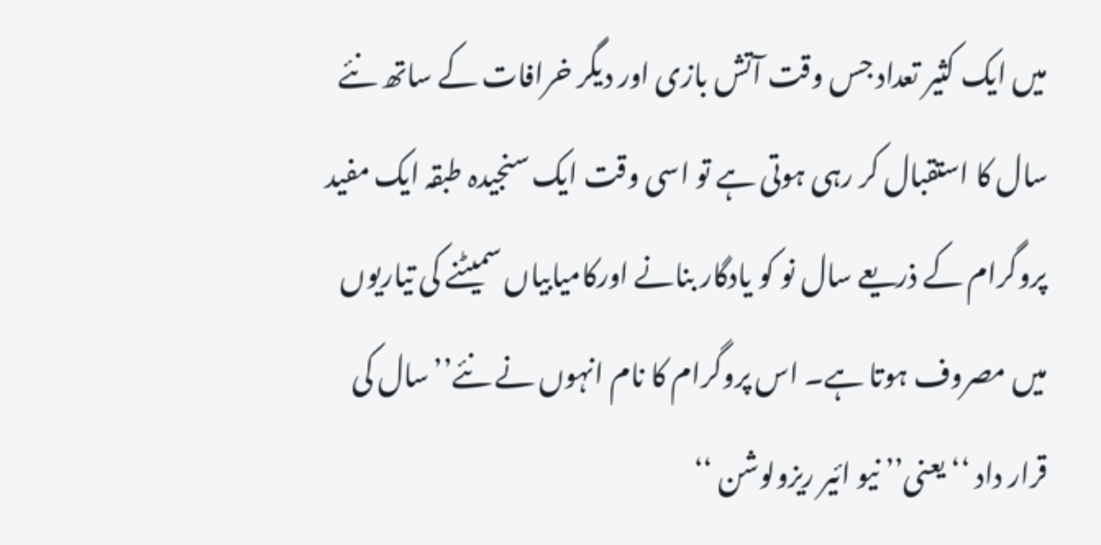میں ایک کثیر تعداد جس وقت آتش بازی اور دیگر خرافات کے ساتھ نئے سال کا استقبال کر رہی ہوتی ہے تو اسی وقت ایک سنجیدہ طبقہ ایک مفید پروگرام کے ذریعے سال نو کو یادگار بنانے اورکامیابیاں سمیٹنے کی تیاریوں میں مصروف ہوتا ہے۔ اس پروگرام کا نام انہوں نے نئے’’سال کی قرار داد ‘‘ یعنی’’ نیو ائیر ریزولوشن ‘‘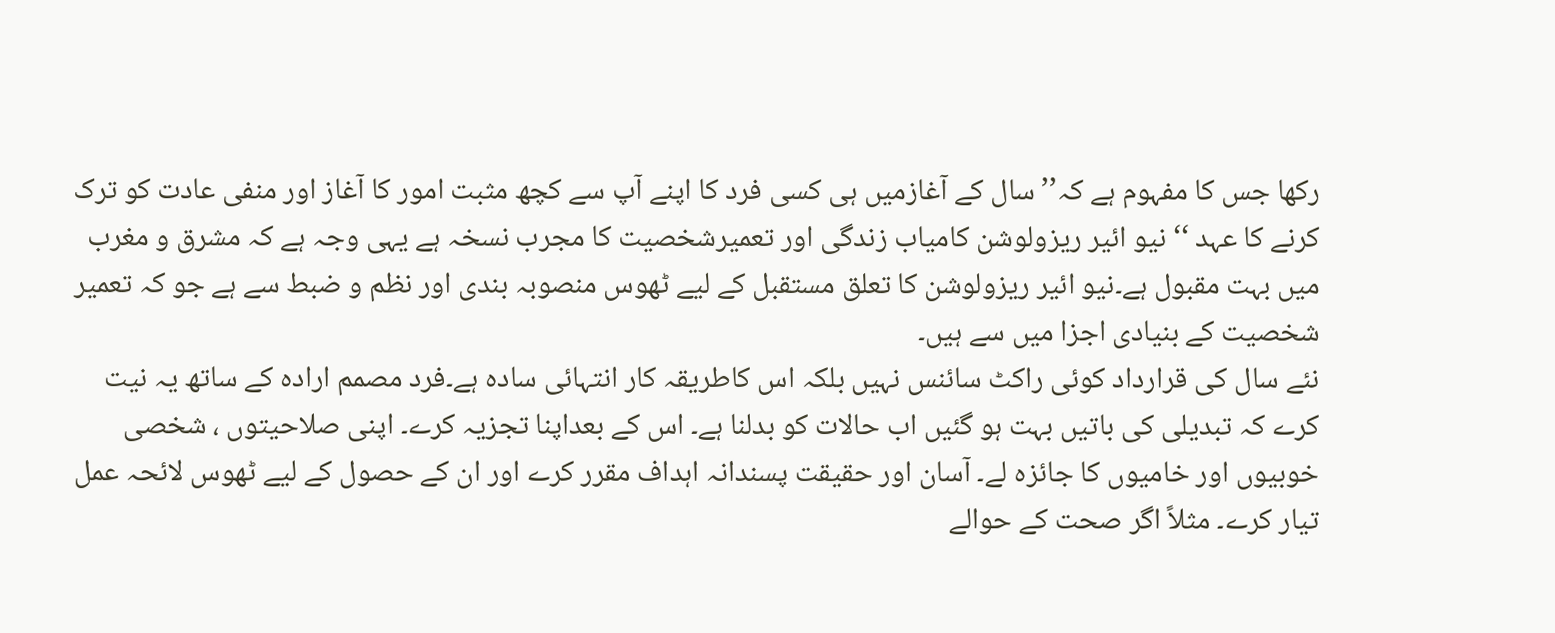رکھا جس کا مفہوم ہے کہ’’سال کے آغازمیں ہی کسی فرد کا اپنے آپ سے کچھ مثبت امور کا آغاز اور منفی عادت کو ترک کرنے کا عہد ‘‘ نیو ائیر ریزولوشن کامیاب زندگی اور تعمیرشخصیت کا مجرب نسخہ ہے یہی وجہ ہے کہ مشرق و مغرب میں بہت مقبول ہے۔نیو ائیر ریزولوشن کا تعلق مستقبل کے لیے ٹھوس منصوبہ بندی اور نظم و ضبط سے ہے جو کہ تعمیر شخصیت کے بنیادی اجزا میں سے ہیں۔
نئے سال کی قرارداد کوئی راکٹ سائنس نہیں بلکہ اس کاطریقہ کار انتہائی سادہ ہے۔فرد مصمم ارادہ کے ساتھ یہ نیت کرے کہ تبدیلی کی باتیں بہت ہو گئیں اب حالات کو بدلنا ہے۔ اس کے بعداپنا تجزیہ کرے۔ اپنی صلاحیتوں ، شخصی خوبیوں اور خامیوں کا جائزہ لے۔ آسان اور حقیقت پسندانہ اہداف مقرر کرے اور ان کے حصول کے لیے ٹھوس لائحہ عمل تیار کرے۔ مثلاً اگر صحت کے حوالے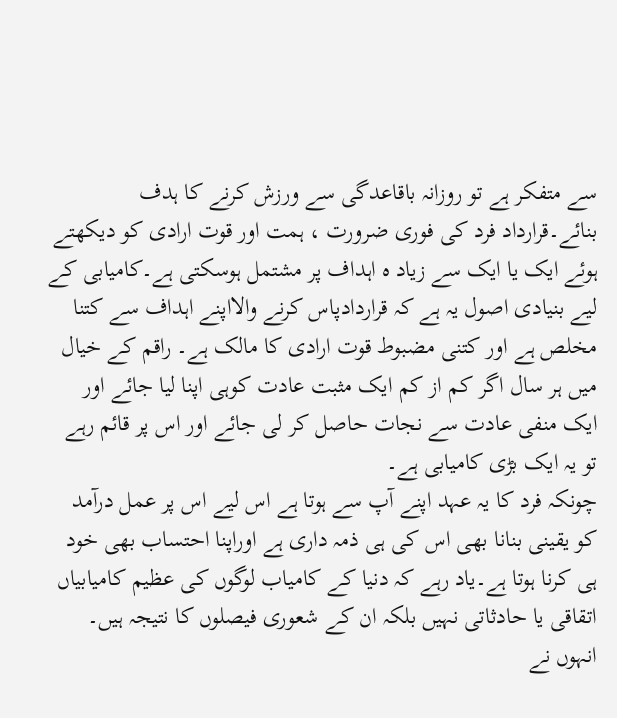سے متفکر ہے تو روزانہ باقاعدگی سے ورزش کرنے کا ہدف بنائے۔قرارداد فرد کی فوری ضرورت ، ہمت اور قوت ارادی کو دیکھتے ہوئے ایک یا ایک سے زیاد ہ اہداف پر مشتمل ہوسکتی ہے۔کامیابی کے لیے بنیادی اصول یہ ہے کہ قراردادپاس کرنے والااپنے اہداف سے کتنا مخلص ہے اور کتنی مضبوط قوت ارادی کا مالک ہے۔ راقم کے خیال میں ہر سال اگر کم از کم ایک مثبت عادت کوہی اپنا لیا جائے اور ایک منفی عادت سے نجات حاصل کر لی جائے اور اس پر قائم رہے تو یہ ایک بڑی کامیابی ہے۔
چونکہ فرد کا یہ عہد اپنے آپ سے ہوتا ہے اس لیے اس پر عمل درآمد کو یقینی بنانا بھی اس کی ہی ذمہ داری ہے اوراپنا احتساب بھی خود ہی کرنا ہوتا ہے۔یاد رہے کہ دنیا کے کامیاب لوگوں کی عظیم کامیابیاں اتقاقی یا حادثاتی نہیں بلکہ ان کے شعوری فیصلوں کا نتیجہ ہیں۔ انہوں نے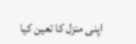اپنی منزل کا تعین کیا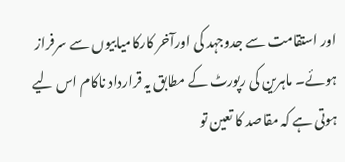اور استقامت سے جدوجہد کی اورآخر کارکامیابیوں سے سرفراز ہوئے۔ ماہرین کی رپورٹ کے مطابق یہ قرارداد ناکام اس لیے ہوتی ہے کہ مقاصد کا تعین تو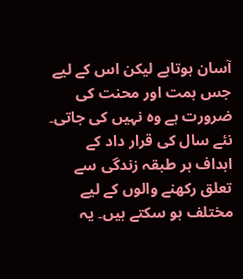آسان ہوتاہے لیکن اس کے لیے جس ہمت اور محنت کی ضرورت ہے وہ نہیں کی جاتی۔
نئے سال کی قرار داد کے اہداف ہر طبقہ زندگی سے تعلق رکھنے والوں کے لیے مختلف ہو سکتے ہیں۔ یہ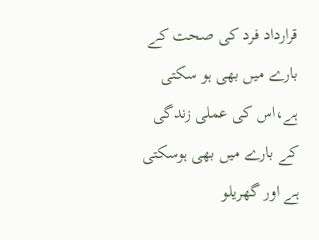قرارداد فرد کی صحت کے بارے میں بھی ہو سکتی ہے،اس کی عملی زندگی کے بارے میں بھی ہوسکتی ہے اور گھریلو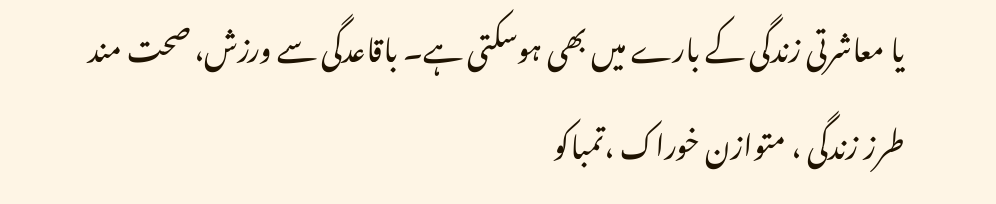یا معاشرتی زندگی کے بارے میں بھی ہوسکتی ہے۔ باقاعدگی سے ورزش، صحت مند طرز زندگی ، متوازن خوراک ،تمباکو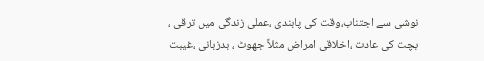نوشی سے اجتناب،وقت کی پابندی ،عملی زندگی میں ترقی ، بچت کی عادت ،اخلاقی امراض مثلاً جھوٹ ، بدزبانی ،غیبت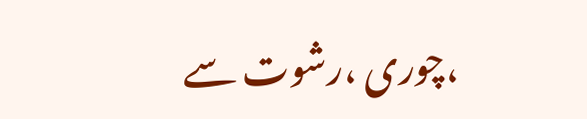،چوری ،رشوت سے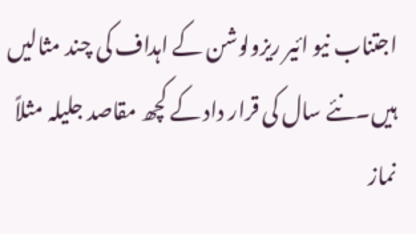اجتناب نیو ائیر ریزولوشن کے اہداف کی چند مثالیں ہیں۔نئے سال کی قرار داد کے کچھ مقاصد جلیلہ مثلاً نماز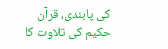کی پابندی، قرآن حکیم کی تلاوت کا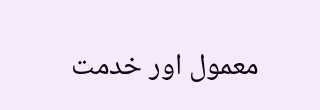معمول اور خدمت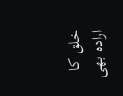خلق کا ارادہ بھی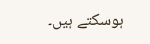ہوسکتے ہیں۔